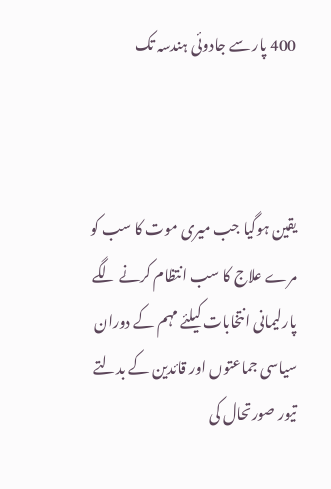400 پار سے جادوئی ہندسہ تک



یقین ہوگیا جب میری موت کا سب کو
مرے علاج کا سب انتظام کرنے لگے
پارلیمانی انتخابات کیلئے مہم کے دوران سیاسی جماعتوں اور قائدین کے بدلتے تیور صورتحال کی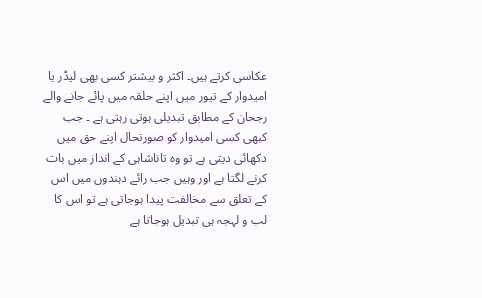عکاسی کرتے ہیں۔ اکثر و بیشتر کسی بھی لیڈر یا امیدوار کے تیور میں اپنے حلقہ میں پائے جانے والے رجحان کے مطابق تبدیلی ہوتی رہتی ہے ۔ جب کبھی کسی امیدوار کو صورتحال اپنے حق میں دکھائی دیتی ہے تو وہ تاناشاہی کے انداز میں بات کرنے لگتا ہے اور وہیں جب رائے دہندوں میں اس کے تعلق سے مخالفت پیدا ہوجاتی ہے تو اس کا لب و لہجہ ہی تبدیل ہوجاتا ہے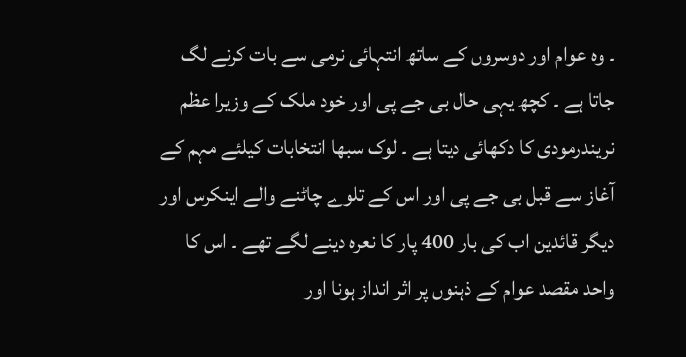۔ وہ عوام اور دوسروں کے ساتھ انتہائی نرمی سے بات کرنے لگ جاتا ہے ۔ کچھ یہی حال بی جے پی اور خود ملک کے وزیرا عظم نریندرمودی کا دکھائی دیتا ہے ۔ لوک سبھا انتخابات کیلئے مہم کے آغاز سے قبل بی جے پی اور اس کے تلوے چاٹنے والے اینکرس اور دیگر قائدین اب کی بار 400 پار کا نعرہ دینے لگے تھے ۔ اس کا واحد مقصد عوام کے ذہنوں پر اثر انداز ہونا اور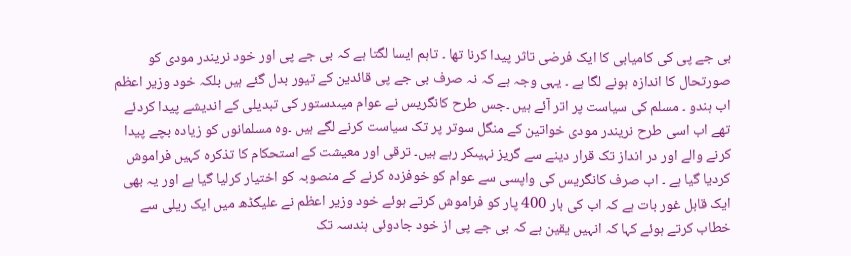بی جے پی کی کامیابی کا ایک فرضی تاثر پیدا کرنا تھا ۔ تاہم ایسا لگتا ہے کہ بی جے پی اور خود نریندر مودی کو صورتحال کا اندازہ ہونے لگا ہے ۔ یہی وجہ ہے کہ نہ صرف بی جے پی قائدین کے تیور بدل گئے ہیں بلکہ خود وزیر اعظم اب ہندو ۔ مسلم کی سیاست پر اتر آئے ہیں ۔جس طرح کانگریس نے عوام میںدستور کی تبدیلی کے اندیشے پیدا کردئے تھے اب اسی طرح نریندر مودی خواتین کے منگل سوتر پر تک سیاست کرنے لگے ہیں ۔وہ مسلمانوں کو زیادہ بچے پیدا کرنے والے اور در انداز تک قرار دینے سے گریز نہیںکر رہے ہیں۔ ترقی اور معیشت کے استحکام کا تذکرہ کہیں فراموش کردیا گیا ہے ۔ اب صرف کانگریس کی واپسی سے عوام کو خوفزدہ کرنے کے منصوبہ کو اختیار کرلیا گیا ہے اور یہ بھی ایک قابل غور بات ہے کہ اب کی بار 400 پار کو فراموش کرتے ہوئے خود وزیر اعظم نے علیگڈھ میں ایک ریلی سے خطاب کرتے ہوئے کہا کہ انہیں یقین ہے کہ بی جے پی از خود جادوئی ہندسہ تک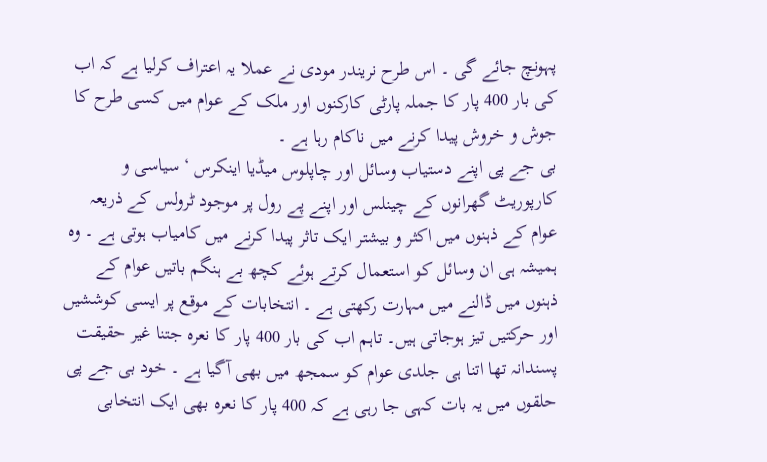پہونچ جائے گی ۔ اس طرح نریندر مودی نے عملا یہ اعتراف کرلیا ہے کہ اب کی بار 400 پار کا جملہ پارٹی کارکنوں اور ملک کے عوام میں کسی طرح کا جوش و خروش پیدا کرنے میں ناکام رہا ہے ۔
بی جے پی اپنے دستیاب وسائل اور چاپلوس میڈیا اینکرس ‘ سیاسی و کارپوریٹ گھرانوں کے چینلس اور اپنے پے رول پر موجود ٹرولس کے ذریعہ عوام کے ذہنوں میں اکثر و بیشتر ایک تاثر پیدا کرنے میں کامیاب ہوتی ہے ۔ وہ ہمیشہ ہی ان وسائل کو استعمال کرتے ہوئے کچھ بے ہنگم باتیں عوام کے ذہنوں میں ڈالنے میں مہارت رکھتی ہے ۔ انتخابات کے موقع پر ایسی کوششیں اور حرکتیں تیز ہوجاتی ہیں۔ تاہم اب کی بار 400 پار کا نعرہ جتنا غیر حقیقت پسندانہ تھا اتنا ہی جلدی عوام کو سمجھ میں بھی آگیا ہے ۔ خود بی جے پی حلقوں میں یہ بات کہی جا رہی ہے کہ 400 پار کا نعرہ بھی ایک انتخابی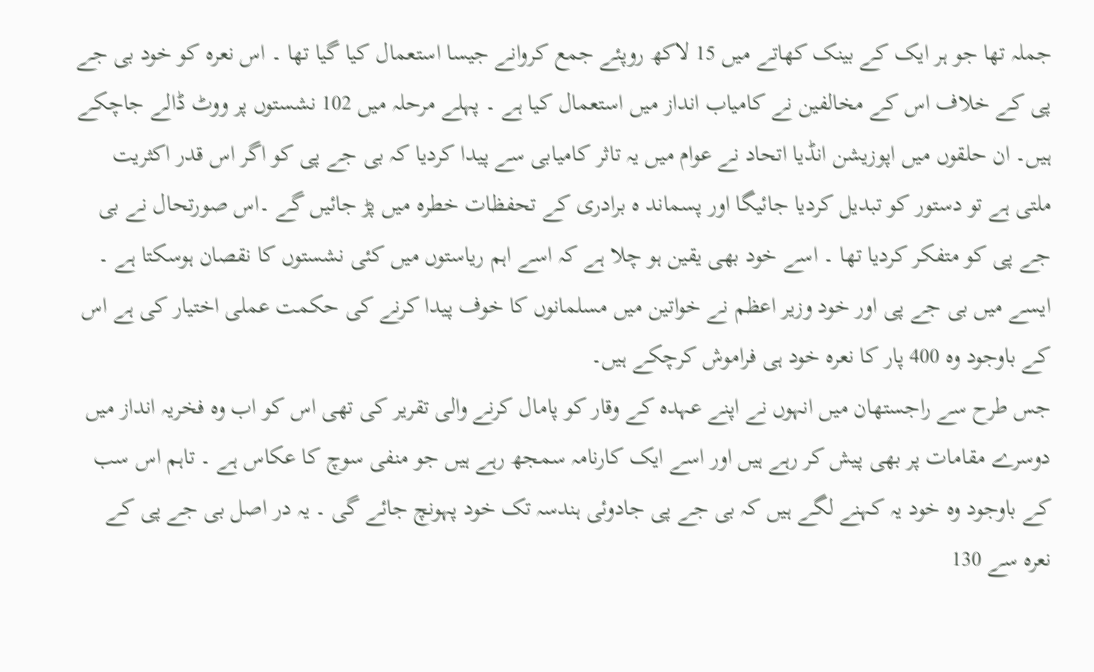جملہ تھا جو ہر ایک کے بینک کھاتے میں 15 لاکھ روپئے جمع کروانے جیسا استعمال کیا گیا تھا ۔ اس نعرہ کو خود بی جے پی کے خلاف اس کے مخالفین نے کامیاب انداز میں استعمال کیا ہے ۔ پہلے مرحلہ میں 102 نشستوں پر ووٹ ڈالے جاچکے ہیں۔ ان حلقوں میں اپوزیشن انڈیا اتحاد نے عوام میں یہ تاثر کامیابی سے پیدا کردیا کہ بی جے پی کو اگر اس قدر اکثریت ملتی ہے تو دستور کو تبدیل کردیا جائیگا اور پسماند ہ برادری کے تحفظات خطرہ میں پڑ جائیں گے ۔اس صورتحال نے بی جے پی کو متفکر کردیا تھا ۔ اسے خود بھی یقین ہو چلا ہے کہ اسے اہم ریاستوں میں کئی نشستوں کا نقصان ہوسکتا ہے ۔ ایسے میں بی جے پی اور خود وزیر اعظم نے خواتین میں مسلمانوں کا خوف پیدا کرنے کی حکمت عملی اختیار کی ہے اس کے باوجود وہ 400 پار کا نعرہ خود ہی فراموش کرچکے ہیں۔
جس طرح سے راجستھان میں انہوں نے اپنے عہدہ کے وقار کو پامال کرنے والی تقریر کی تھی اس کو اب وہ فخریہ انداز میں دوسرے مقامات پر بھی پیش کر رہے ہیں اور اسے ایک کارنامہ سمجھ رہے ہیں جو منفی سوچ کا عکاس ہے ۔ تاہم اس سب کے باوجود وہ خود یہ کہنے لگے ہیں کہ بی جے پی جادوئی ہندسہ تک خود پہونچ جائے گی ۔ یہ در اصل بی جے پی کے نعرہ سے 130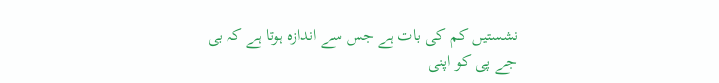نشستیں کم کی بات ہے جس سے اندازہ ہوتا ہے کہ بی جے پی کو اپنی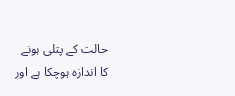حالت کے پتلی ہونے کا اندازہ ہوچکا ہے اور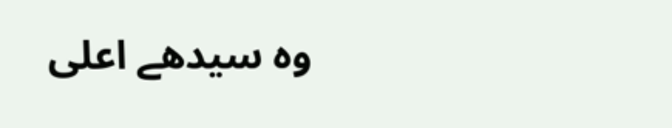وہ سیدھے اعلی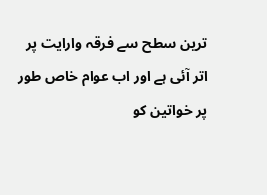ترین سطح سے فرقہ وارایت پر اتر آئی ہے اور اب عوام خاص طور پر خواتین کو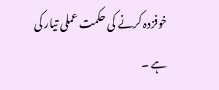خوفزدہ کرنے کی حکمت عملی تیار کی ہے ۔